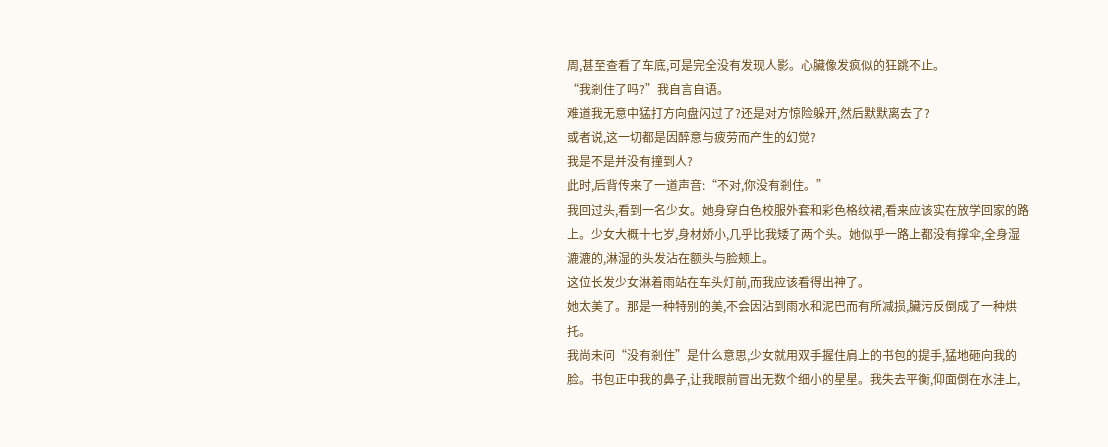周,甚至查看了车底,可是完全没有发现人影。心臟像发疯似的狂跳不止。
“我剎住了吗?”我自言自语。
难道我无意中猛打方向盘闪过了?还是对方惊险躲开,然后默默离去了?
或者说,这一切都是因醉意与疲劳而产生的幻觉?
我是不是并没有撞到人?
此时,后背传来了一道声音:“不对,你没有剎住。”
我回过头,看到一名少女。她身穿白色校服外套和彩色格纹裙,看来应该实在放学回家的路上。少女大概十七岁,身材娇小,几乎比我矮了两个头。她似乎一路上都没有撑伞,全身湿漉漉的,淋湿的头发沾在额头与脸颊上。
这位长发少女淋着雨站在车头灯前,而我应该看得出神了。
她太美了。那是一种特别的美,不会因沾到雨水和泥巴而有所减损,臟污反倒成了一种烘托。
我尚未问“没有剎住”是什么意思,少女就用双手握住肩上的书包的提手,猛地砸向我的脸。书包正中我的鼻子,让我眼前冒出无数个细小的星星。我失去平衡,仰面倒在水洼上,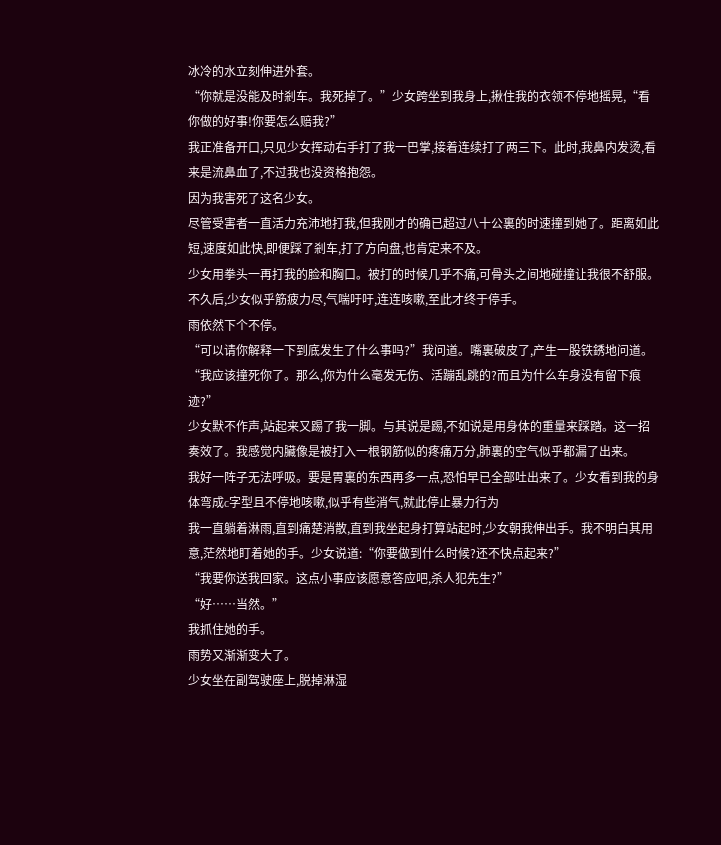冰冷的水立刻伸进外套。
“你就是没能及时剎车。我死掉了。”少女跨坐到我身上,揪住我的衣领不停地摇晃,“看你做的好事!你要怎么赔我?”
我正准备开口,只见少女挥动右手打了我一巴掌,接着连续打了两三下。此时,我鼻内发烫,看来是流鼻血了,不过我也没资格抱怨。
因为我害死了这名少女。
尽管受害者一直活力充沛地打我,但我刚才的确已超过八十公裏的时速撞到她了。距离如此短,速度如此快,即便踩了剎车,打了方向盘,也肯定来不及。
少女用拳头一再打我的脸和胸口。被打的时候几乎不痛,可骨头之间地碰撞让我很不舒服。不久后,少女似乎筋疲力尽,气喘吁吁,连连咳嗽,至此才终于停手。
雨依然下个不停。
“可以请你解释一下到底发生了什么事吗?”我问道。嘴裏破皮了,产生一股铁銹地问道。“我应该撞死你了。那么,你为什么毫发无伤、活蹦乱跳的?而且为什么车身没有留下痕迹?”
少女默不作声,站起来又踢了我一脚。与其说是踢,不如说是用身体的重量来踩踏。这一招奏效了。我感觉内臟像是被打入一根钢筋似的疼痛万分,肺裏的空气似乎都漏了出来。
我好一阵子无法呼吸。要是胃裏的东西再多一点,恐怕早已全部吐出来了。少女看到我的身体弯成c字型且不停地咳嗽,似乎有些消气,就此停止暴力行为
我一直躺着淋雨,直到痛楚消散,直到我坐起身打算站起时,少女朝我伸出手。我不明白其用意,茫然地盯着她的手。少女说道:“你要做到什么时候?还不快点起来?”
“我要你送我回家。这点小事应该愿意答应吧,杀人犯先生?”
“好……当然。”
我抓住她的手。
雨势又渐渐变大了。
少女坐在副驾驶座上,脱掉淋湿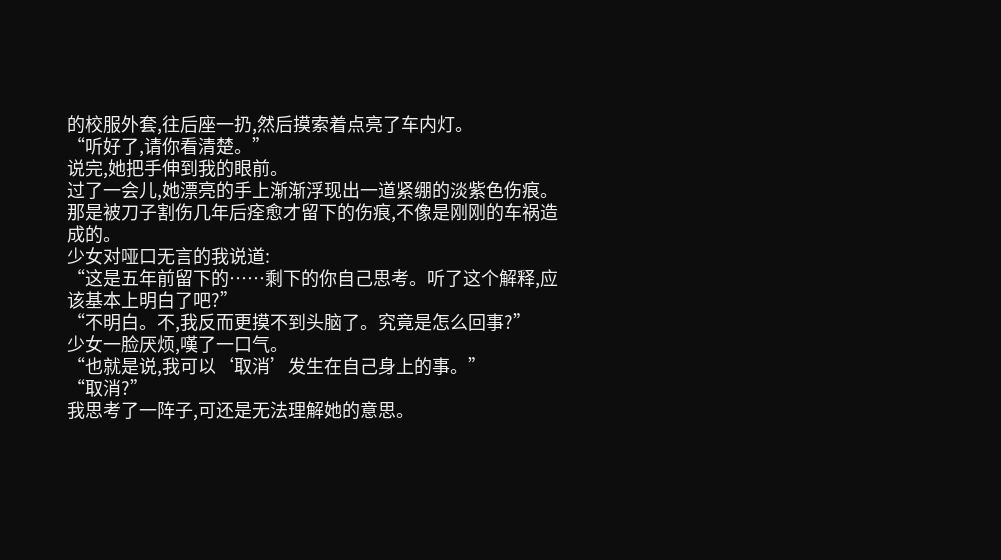的校服外套,往后座一扔,然后摸索着点亮了车内灯。
“听好了,请你看清楚。”
说完,她把手伸到我的眼前。
过了一会儿,她漂亮的手上渐渐浮现出一道紧绷的淡紫色伤痕。那是被刀子割伤几年后痊愈才留下的伤痕,不像是刚刚的车祸造成的。
少女对哑口无言的我说道:
“这是五年前留下的……剩下的你自己思考。听了这个解释,应该基本上明白了吧?”
“不明白。不,我反而更摸不到头脑了。究竟是怎么回事?”
少女一脸厌烦,嘆了一口气。
“也就是说,我可以‘取消’发生在自己身上的事。”
“取消?”
我思考了一阵子,可还是无法理解她的意思。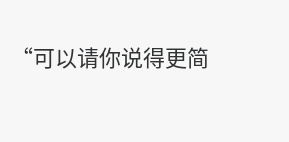“可以请你说得更简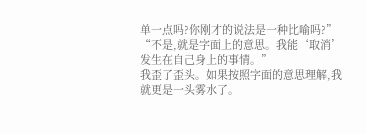单一点吗?你刚才的说法是一种比喻吗?”
“不是,就是字面上的意思。我能‘取消’发生在自己身上的事情。”
我歪了歪头。如果按照字面的意思理解,我就更是一头雾水了。